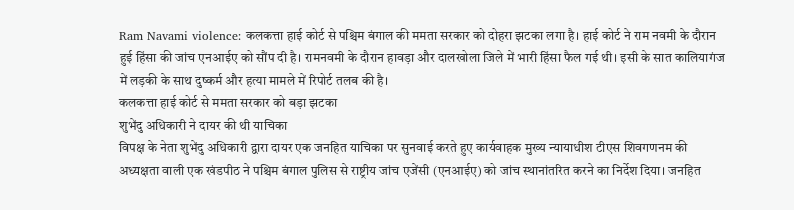Ram Navami violence: कलकत्ता हाई कोर्ट से पश्चिम बंगाल की ममता सरकार को दोहरा झटका लगा है। हाई कोर्ट ने राम नवमी के दौरान हुई हिंसा की जांच एनआईए को सौंप दी है। रामनवमी के दौरान हावड़ा और दालखोला जिले में भारी हिंसा फैल गई थी। इसी के सात कालियागंज में लड़की के साथ दुष्कर्म और हत्या मामले में रिपोर्ट तलब की है।
कलकत्ता हाई कोर्ट से ममता सरकार को बड़ा झटका
शुभेंदु अधिकारी ने दायर की थी याचिका
विपक्ष के नेता शुभेंदु अधिकारी द्वारा दायर एक जनहित याचिका पर सुनवाई करते हुए कार्यवाहक मुख्य न्यायाधीश टीएस शिवगणनम की अध्यक्षता वाली एक खंडपीठ ने पश्चिम बंगाल पुलिस से राष्ट्रीय जांच एजेंसी (एनआईए) को जांच स्थानांतरित करने का निर्देश दिया। जनहित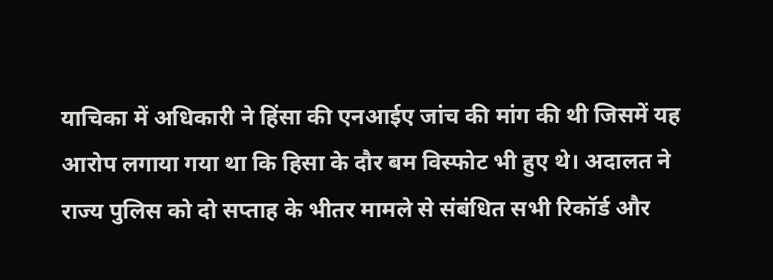याचिका में अधिकारी ने हिंसा की एनआईए जांच की मांग की थी जिसमें यह आरोप लगाया गया था कि हिसा के दौर बम विस्फोट भी हुए थे। अदालत ने राज्य पुलिस को दो सप्ताह के भीतर मामले से संबंधित सभी रिकॉर्ड और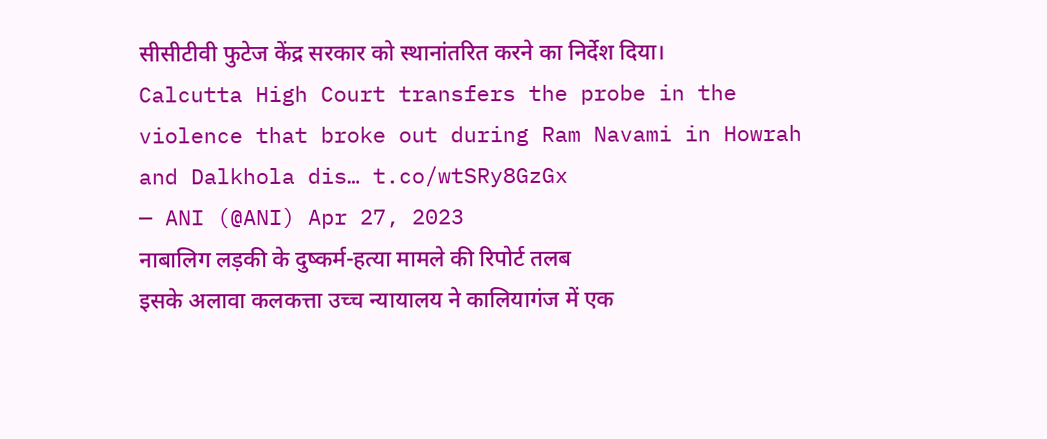सीसीटीवी फुटेज केंद्र सरकार को स्थानांतरित करने का निर्देश दिया।
Calcutta High Court transfers the probe in the violence that broke out during Ram Navami in Howrah and Dalkhola dis… t.co/wtSRy8GzGx
— ANI (@ANI) Apr 27, 2023
नाबालिग लड़की के दुष्कर्म-हत्या मामले की रिपोर्ट तलब
इसके अलावा कलकत्ता उच्च न्यायालय ने कालियागंज में एक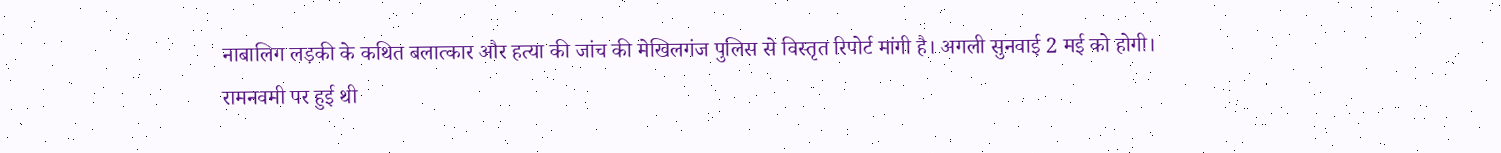नाबालिग लड़की के कथित बलात्कार और हत्या की जांच की मेखिलगंज पुलिस से विस्तृत रिपोर्ट मांगी है। अगली सुनवाई 2 मई को होगी।
रामनवमी पर हुई थी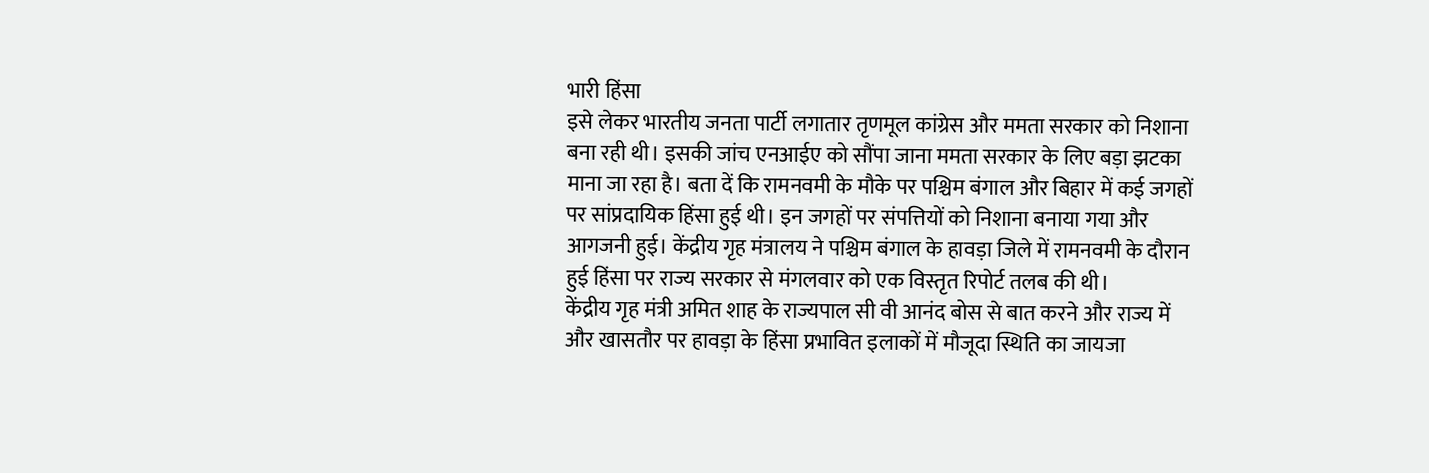भारी हिंसा
इसे लेकर भारतीय जनता पार्टी लगातार तृणमूल कांग्रेस और ममता सरकार को निशाना बना रही थी। इसकी जांच एनआईए को सौंपा जाना ममता सरकार के लिए बड़ा झटका माना जा रहा है। बता दें कि रामनवमी के मौके पर पश्चिम बंगाल और बिहार में कई जगहों पर सांप्रदायिक हिंसा हुई थी। इन जगहों पर संपत्तियों को निशाना बनाया गया और आगजनी हुई। केंद्रीय गृह मंत्रालय ने पश्चिम बंगाल के हावड़ा जिले में रामनवमी के दौरान हुई हिंसा पर राज्य सरकार से मंगलवार को एक विस्तृत रिपोर्ट तलब की थी।
केंद्रीय गृह मंत्री अमित शाह के राज्यपाल सी वी आनंद बोस से बात करने और राज्य में और खासतौर पर हावड़ा के हिंसा प्रभावित इलाकों में मौजूदा स्थिति का जायजा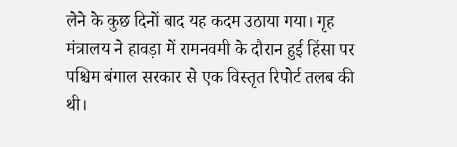लेने के कुछ दिनों बाद यह कदम उठाया गया। गृह मंत्रालय ने हावड़ा में रामनवमी के दौरान हुई हिंसा पर पश्चिम बंगाल सरकार से एक विस्तृत रिपोर्ट तलब की थी।